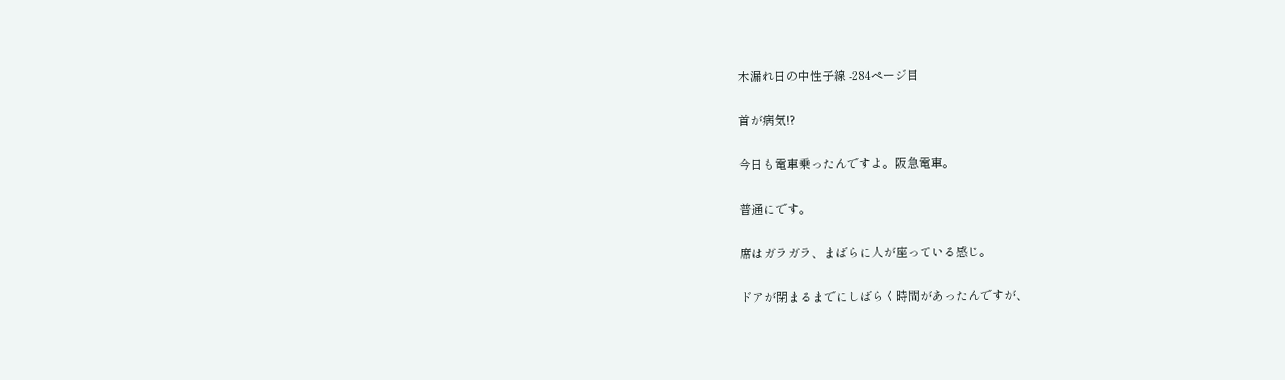木漏れ日の中性子線 -284ページ目

首が病気!?

今日も電車乗ったんですよ。阪急電車。

普通にです。

席はガラガラ、まばらに人が座っている感じ。

ドアが閉まるまでにしばらく時間があったんですが、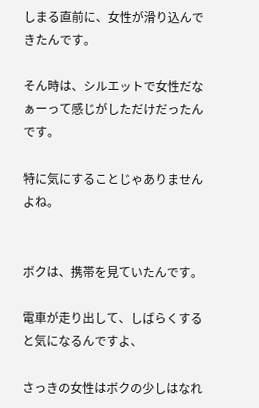しまる直前に、女性が滑り込んできたんです。

そん時は、シルエットで女性だなぁーって感じがしただけだったんです。

特に気にすることじゃありませんよね。


ボクは、携帯を見ていたんです。

電車が走り出して、しばらくすると気になるんですよ、

さっきの女性はボクの少しはなれ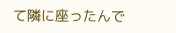て隣に座ったんで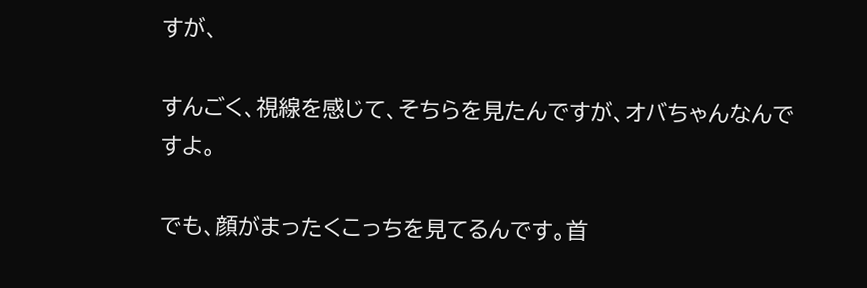すが、

すんごく、視線を感じて、そちらを見たんですが、オバちゃんなんですよ。

でも、顔がまったくこっちを見てるんです。首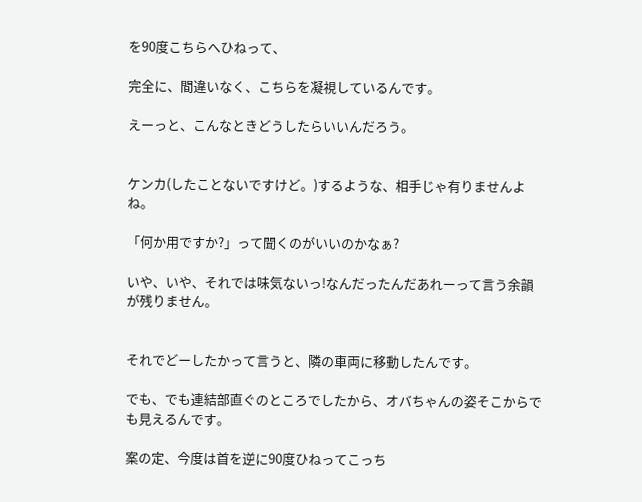を90度こちらへひねって、

完全に、間違いなく、こちらを凝視しているんです。

えーっと、こんなときどうしたらいいんだろう。


ケンカ(したことないですけど。)するような、相手じゃ有りませんよね。

「何か用ですか?」って聞くのがいいのかなぁ?

いや、いや、それでは味気ないっ!なんだったんだあれーって言う余韻が残りません。


それでどーしたかって言うと、隣の車両に移動したんです。

でも、でも連結部直ぐのところでしたから、オバちゃんの姿そこからでも見えるんです。

案の定、今度は首を逆に90度ひねってこっち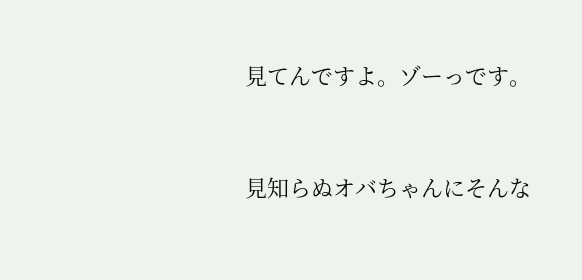見てんですよ。ゾーっです。


見知らぬオバちゃんにそんな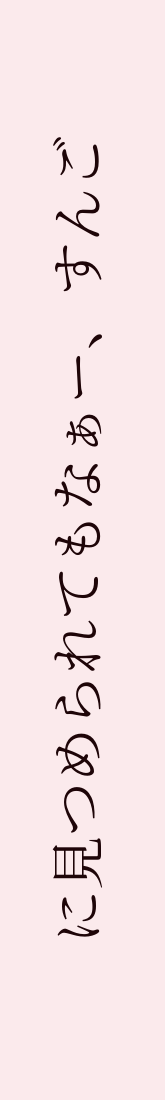に見つめられてもなぁー、すんご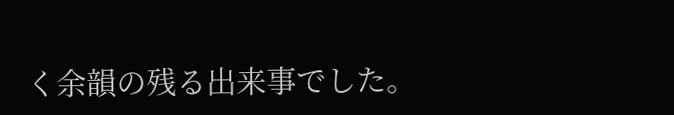く余韻の残る出来事でした。